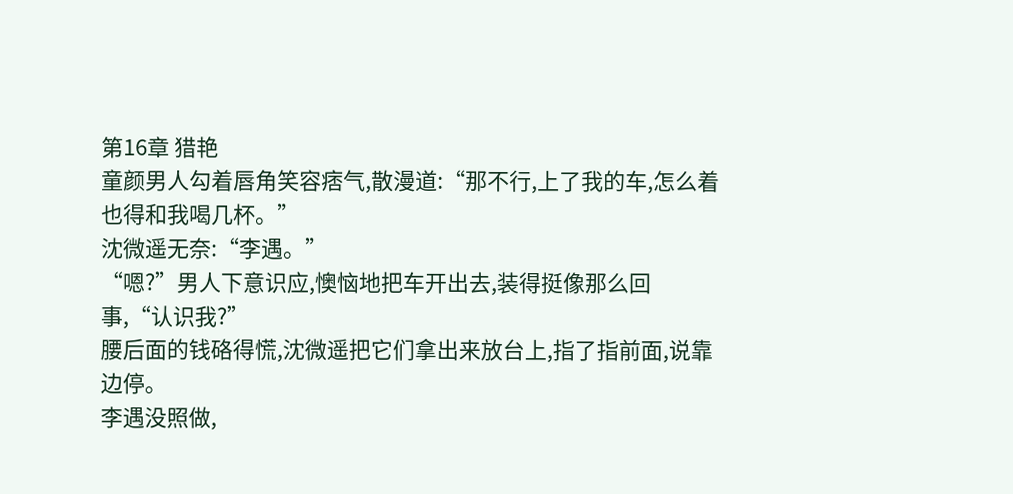第16章 猎艳
童颜男人勾着唇角笑容痞气,散漫道:“那不行,上了我的车,怎么着也得和我喝几杯。”
沈微遥无奈:“李遇。”
“嗯?”男人下意识应,懊恼地把车开出去,装得挺像那么回事,“认识我?”
腰后面的钱硌得慌,沈微遥把它们拿出来放台上,指了指前面,说靠边停。
李遇没照做,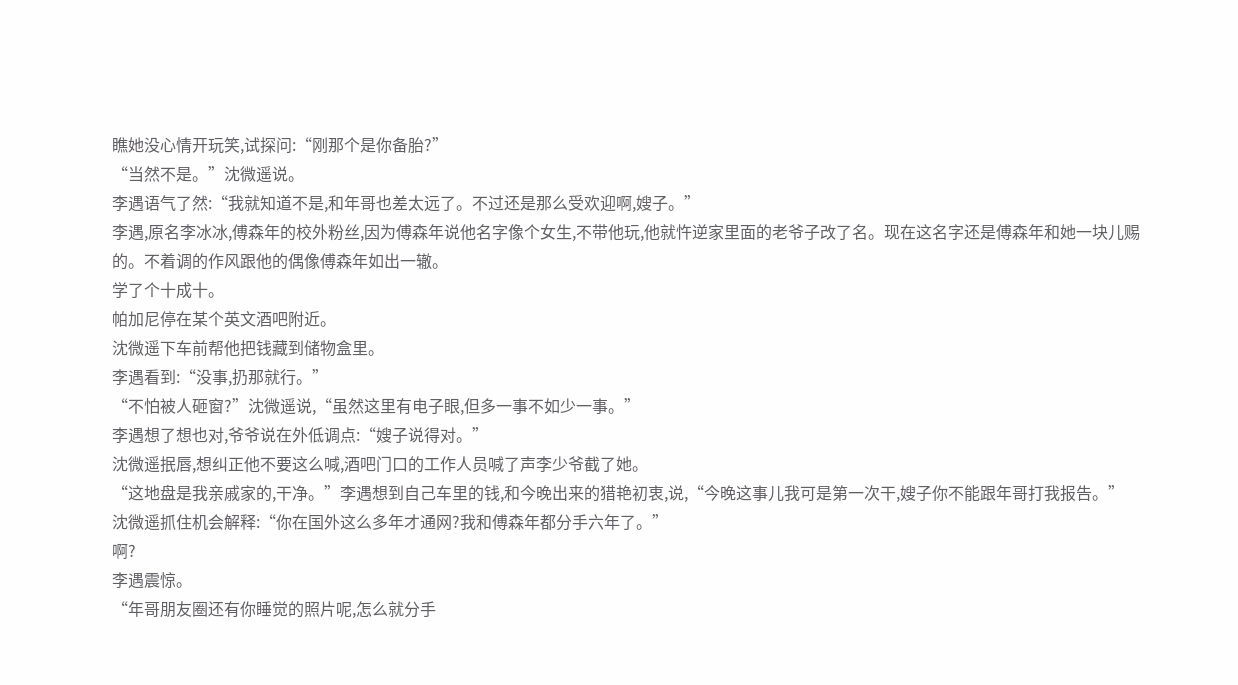瞧她没心情开玩笑,试探问:“刚那个是你备胎?”
“当然不是。”沈微遥说。
李遇语气了然:“我就知道不是,和年哥也差太远了。不过还是那么受欢迎啊,嫂子。”
李遇,原名李冰冰,傅森年的校外粉丝,因为傅森年说他名字像个女生,不带他玩,他就忤逆家里面的老爷子改了名。现在这名字还是傅森年和她一块儿赐的。不着调的作风跟他的偶像傅森年如出一辙。
学了个十成十。
帕加尼停在某个英文酒吧附近。
沈微遥下车前帮他把钱藏到储物盒里。
李遇看到:“没事,扔那就行。”
“不怕被人砸窗?”沈微遥说,“虽然这里有电子眼,但多一事不如少一事。”
李遇想了想也对,爷爷说在外低调点:“嫂子说得对。”
沈微遥抿唇,想纠正他不要这么喊,酒吧门口的工作人员喊了声李少爷截了她。
“这地盘是我亲戚家的,干净。”李遇想到自己车里的钱,和今晚出来的猎艳初衷,说,“今晚这事儿我可是第一次干,嫂子你不能跟年哥打我报告。”
沈微遥抓住机会解释:“你在国外这么多年才通网?我和傅森年都分手六年了。”
啊?
李遇震惊。
“年哥朋友圈还有你睡觉的照片呢,怎么就分手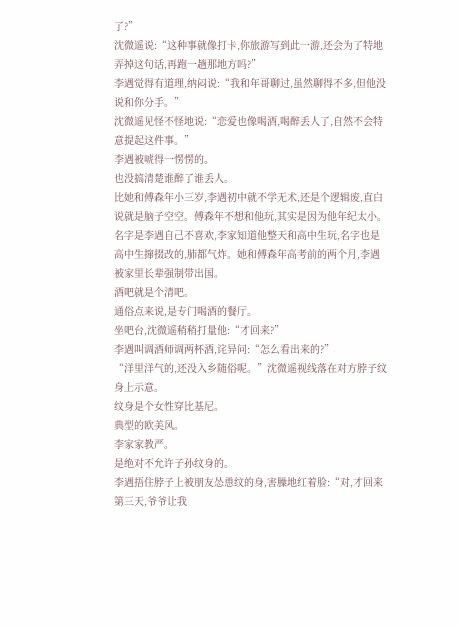了?”
沈微遥说:“这种事就像打卡,你旅游写到此一游,还会为了特地弄掉这句话,再跑一趟那地方吗?”
李遇觉得有道理,纳闷说:“我和年哥聊过,虽然聊得不多,但他没说和你分手。”
沈微遥见怪不怪地说:“恋爱也像喝酒,喝醉丢人了,自然不会特意提起这件事。”
李遇被唬得一愣愣的。
也没搞清楚谁醉了谁丢人。
比她和傅森年小三岁,李遇初中就不学无术,还是个逻辑废,直白说就是脑子空空。傅森年不想和他玩,其实是因为他年纪太小。名字是李遇自己不喜欢,李家知道他整天和高中生玩,名字也是高中生撺掇改的,肺都气炸。她和傅森年高考前的两个月,李遇被家里长辈强制带出国。
酒吧就是个清吧。
通俗点来说,是专门喝酒的餐厅。
坐吧台,沈微遥稍稍打量他:“才回来?”
李遇叫调酒师调两杯酒,诧异问:“怎么看出来的?”
“洋里洋气的,还没入乡随俗呢。”沈微遥视线落在对方脖子纹身上示意。
纹身是个女性穿比基尼。
典型的欧美风。
李家家教严。
是绝对不允许子孙纹身的。
李遇捂住脖子上被朋友怂恿纹的身,害臊地红着脸:“对,才回来第三天,爷爷让我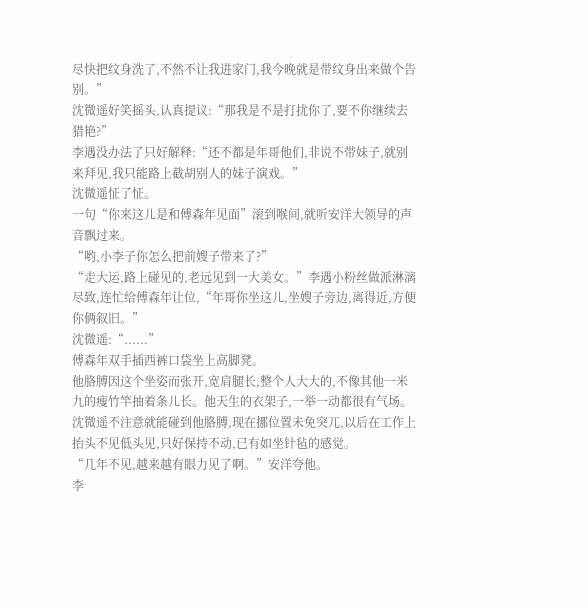尽快把纹身洗了,不然不让我进家门,我今晚就是带纹身出来做个告别。”
沈微遥好笑摇头,认真提议:“那我是不是打扰你了,要不你继续去猎艳?”
李遇没办法了只好解释:“还不都是年哥他们,非说不带妹子,就别来拜见,我只能路上截胡别人的妹子演戏。”
沈微遥怔了怔。
一句“你来这儿是和傅森年见面”滚到喉间,就听安洋大领导的声音飘过来。
“哟,小李子你怎么把前嫂子带来了?”
“走大运,路上碰见的,老远见到一大美女。”李遇小粉丝做派淋漓尽致,连忙给傅森年让位,“年哥你坐这儿,坐嫂子旁边,离得近,方便你俩叙旧。”
沈微遥:“......”
傅森年双手插西裤口袋坐上高脚凳。
他胳膊因这个坐姿而张开,宽肩腿长,整个人大大的,不像其他一米九的瘦竹竿抽着条儿长。他天生的衣架子,一举一动都很有气场。沈微遥不注意就能碰到他胳膊,现在挪位置未免突兀,以后在工作上抬头不见低头见,只好保持不动,已有如坐针毡的感觉。
“几年不见,越来越有眼力见了啊。”安洋夸他。
李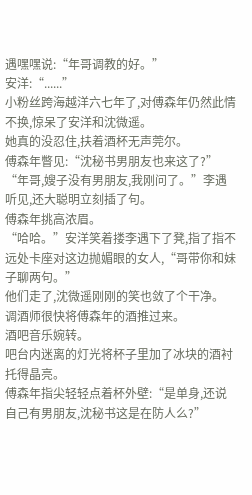遇嘿嘿说:“年哥调教的好。”
安洋:“......”
小粉丝跨海越洋六七年了,对傅森年仍然此情不换,惊呆了安洋和沈微遥。
她真的没忍住,扶着酒杯无声莞尔。
傅森年瞥见:“沈秘书男朋友也来这了?”
“年哥,嫂子没有男朋友,我刚问了。”李遇听见,还大聪明立刻插了句。
傅森年挑高浓眉。
“哈哈。”安洋笑着搂李遇下了凳,指了指不远处卡座对这边抛媚眼的女人,“哥带你和妹子聊两句。”
他们走了,沈微遥刚刚的笑也敛了个干净。
调酒师很快将傅森年的酒推过来。
酒吧音乐婉转。
吧台内迷离的灯光将杯子里加了冰块的酒衬托得晶亮。
傅森年指尖轻轻点着杯外壁:“是单身,还说自己有男朋友,沈秘书这是在防人么?”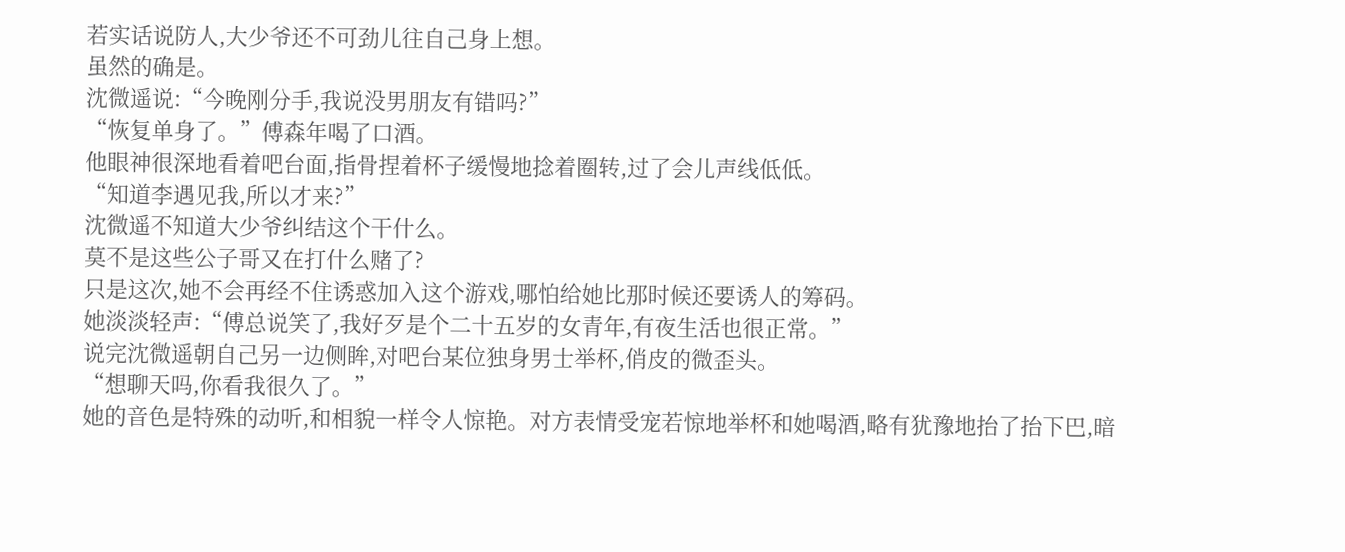若实话说防人,大少爷还不可劲儿往自己身上想。
虽然的确是。
沈微遥说:“今晚刚分手,我说没男朋友有错吗?”
“恢复单身了。”傅森年喝了口酒。
他眼神很深地看着吧台面,指骨捏着杯子缓慢地捻着圈转,过了会儿声线低低。
“知道李遇见我,所以才来?”
沈微遥不知道大少爷纠结这个干什么。
莫不是这些公子哥又在打什么赌了?
只是这次,她不会再经不住诱惑加入这个游戏,哪怕给她比那时候还要诱人的筹码。
她淡淡轻声:“傅总说笑了,我好歹是个二十五岁的女青年,有夜生活也很正常。”
说完沈微遥朝自己另一边侧眸,对吧台某位独身男士举杯,俏皮的微歪头。
“想聊天吗,你看我很久了。”
她的音色是特殊的动听,和相貌一样令人惊艳。对方表情受宠若惊地举杯和她喝酒,略有犹豫地抬了抬下巴,暗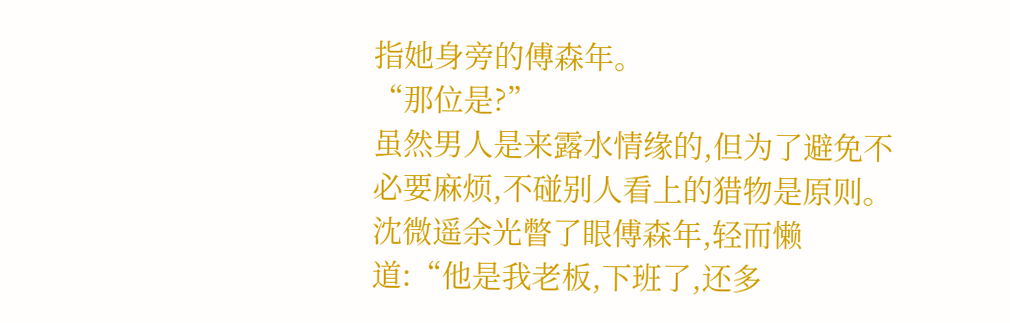指她身旁的傅森年。
“那位是?”
虽然男人是来露水情缘的,但为了避免不必要麻烦,不碰别人看上的猎物是原则。
沈微遥余光瞥了眼傅森年,轻而懒道:“他是我老板,下班了,还多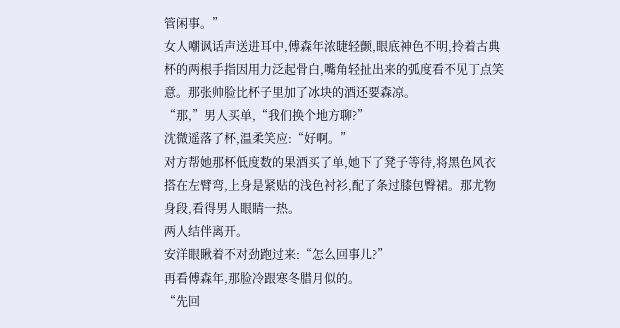管闲事。”
女人嘲讽话声送进耳中,傅森年浓睫轻颤,眼底神色不明,拎着古典杯的两根手指因用力泛起骨白,嘴角轻扯出来的弧度看不见丁点笑意。那张帅脸比杯子里加了冰块的酒还要森凉。
“那,”男人买单,“我们换个地方聊?”
沈微遥落了杯,温柔笑应:“好啊。”
对方帮她那杯低度数的果酒买了单,她下了凳子等待,将黑色风衣搭在左臂弯,上身是紧贴的浅色衬衫,配了条过膝包臀裙。那尤物身段,看得男人眼睛一热。
两人结伴离开。
安洋眼瞅着不对劲跑过来:“怎么回事儿?”
再看傅森年,那脸冷跟寒冬腊月似的。
“先回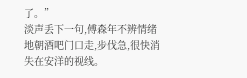了。”
淡声丢下一句,傅森年不辨情绪地朝酒吧门口走,步伐急,很快消失在安洋的视线。